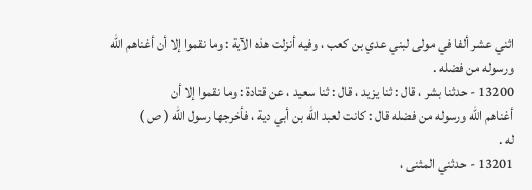اثني عشر ألفا في مولى لبني عدي بن كعب ، وفيه أنزلت هذه الآية : وما نقموا إلا أن أغناهم الله
ورسوله من فضله .
13200 - حدثنا بشر ، قال : ثنا يزيد ، قال : ثنا سعيد ، عن قتادة : وما نقموا إلا أن
أغناهم الله ورسوله من فضله قال : كانت لعبد الله بن أبي دية ، فأخرجها رسول الله ( ص )
له .
13201 - حدثني المثنى ،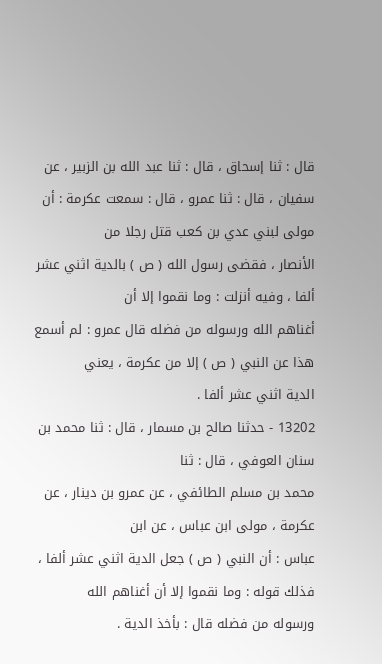قال : ثنا إسحاق ، قال : ثنا عبد الله بن الزبير ، عن
سفيان ، قال : ثنا عمرو ، قال : سمعت عكرمة : أن مولى لبني عدي بن كعب قتل رجلا من
الأنصار ، فقضى رسول الله ( ص ) بالدية اثني عشر ألفا ، وفيه أنزلت : وما نقموا إلا أن
أغناهم الله ورسوله من فضله قال عمرو : لم أسمع هذا عن النبي ( ص ) إلا من عكرمة ، يعني
الدية اثني عشر ألفا .
13202 - حدثنا صالح بن مسمار ، قال : ثنا محمد بن سنان العوفي ، قال : ثنا
محمد بن مسلم الطائفي ، عن عمرو بن دينار ، عن عكرمة ، مولى ابن عباس ، عن ابن
عباس : أن النبي ( ص ) جعل الدية اثني عشر ألفا ، فذلك قوله : وما نقموا إلا أن أغناهم الله
ورسوله من فضله قال : بأخذ الدية .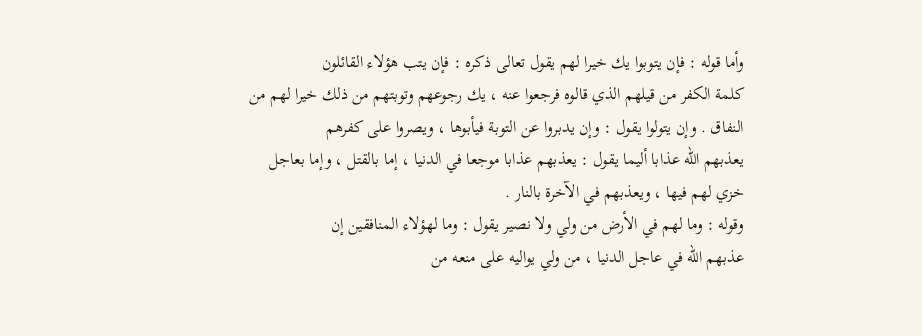وأما قوله : فإن يتوبوا يك خيرا لهم يقول تعالى ذكره : فإن يتب هؤلاء القائلون
كلمة الكفر من قيلهم الذي قالوه فرجعوا عنه ، يك رجوعهم وتوبتهم من ذلك خيرا لهم من
النفاق . وإن يتولوا يقول : وإن يدبروا عن التوبة فيأبوها ، ويصروا على كفرهم
يعذبهم الله عذابا أليما يقول : يعذبهم عذابا موجعا في الدنيا ، إما بالقتل ، وإما بعاجل
خزي لهم فيها ، ويعذبهم في الآخرة بالنار .
وقوله : وما لهم في الأرض من ولي ولا نصير يقول : وما لهؤلاء المنافقين إن
عذبهم الله في عاجل الدنيا ، من ولي يواليه على منعه من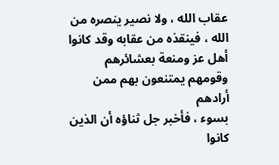عقاب الله ، ولا نصير ينصره من
الله ، فينقذه من عقابه وقد كانوا أهل عز ومنعة بعشائرهم وقومهم يمتنعون بهم ممن أرادهم
بسوء ، فأخبر جل ثناؤه أن الذين كانوا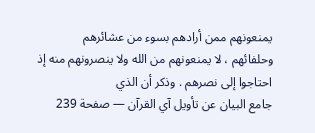يمنعونهم ممن أرادهم بسوء من عشائرهم
وحلفائهم ، لا يمنعونهم من الله ولا ينصرونهم منه إذ احتاجوا إلى نصرهم . وذكر أن الذي
جامع البيان عن تأويل آي القرآن — صفحة 239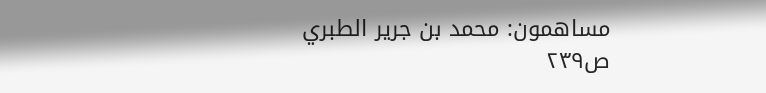مساهمون: محمد بن جرير الطبري
ص٢٣٩